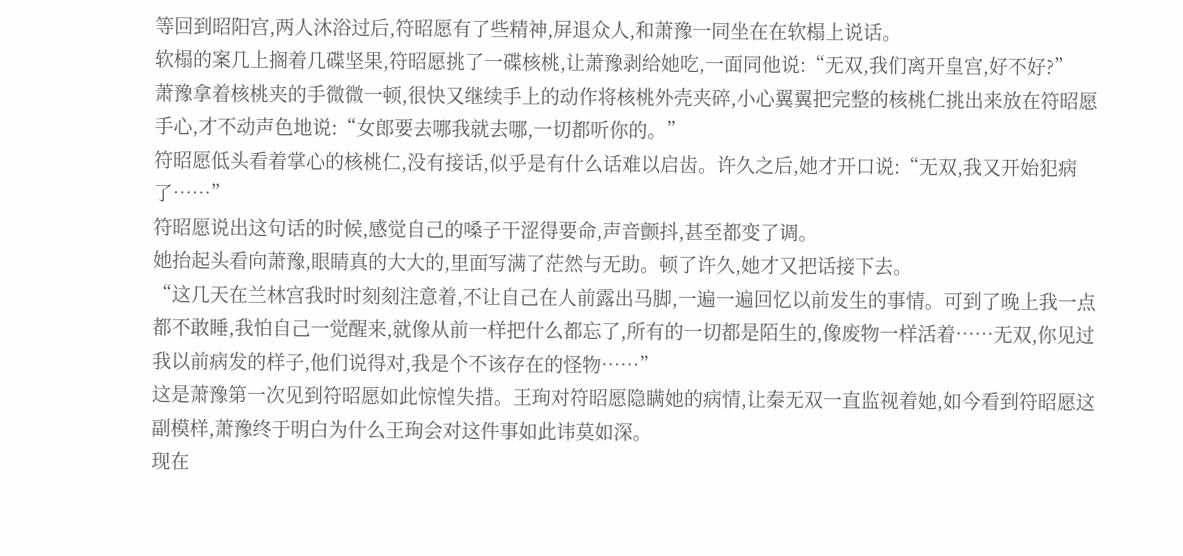等回到昭阳宫,两人沐浴过后,符昭愿有了些精神,屏退众人,和萧豫一同坐在在软榻上说话。
软榻的案几上搁着几碟坚果,符昭愿挑了一碟核桃,让萧豫剥给她吃,一面同他说:“无双,我们离开皇宫,好不好?”
萧豫拿着核桃夹的手微微一顿,很快又继续手上的动作将核桃外壳夹碎,小心翼翼把完整的核桃仁挑出来放在符昭愿手心,才不动声色地说:“女郎要去哪我就去哪,一切都听你的。”
符昭愿低头看着掌心的核桃仁,没有接话,似乎是有什么话难以启齿。许久之后,她才开口说:“无双,我又开始犯病了……”
符昭愿说出这句话的时候,感觉自己的嗓子干涩得要命,声音颤抖,甚至都变了调。
她抬起头看向萧豫,眼睛真的大大的,里面写满了茫然与无助。顿了许久,她才又把话接下去。
“这几天在兰林宫我时时刻刻注意着,不让自己在人前露出马脚,一遍一遍回忆以前发生的事情。可到了晚上我一点都不敢睡,我怕自己一觉醒来,就像从前一样把什么都忘了,所有的一切都是陌生的,像废物一样活着……无双,你见过我以前病发的样子,他们说得对,我是个不该存在的怪物……”
这是萧豫第一次见到符昭愿如此惊惶失措。王珣对符昭愿隐瞒她的病情,让秦无双一直监视着她,如今看到符昭愿这副模样,萧豫终于明白为什么王珣会对这件事如此讳莫如深。
现在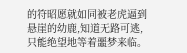的符昭愿就如同被老虎逼到悬崖的幼鹿,知道无路可逃,只能绝望地等着噩梦来临。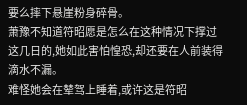要么摔下悬崖粉身碎骨。
萧豫不知道符昭愿是怎么在这种情况下撑过这几日的,她如此害怕惶恐,却还要在人前装得滴水不漏。
难怪她会在辇驾上睡着,或许这是符昭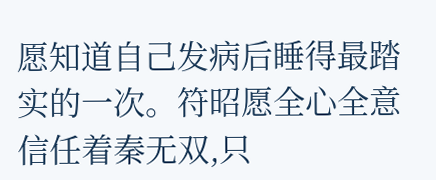愿知道自己发病后睡得最踏实的一次。符昭愿全心全意信任着秦无双,只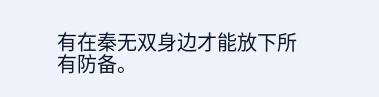有在秦无双身边才能放下所有防备。